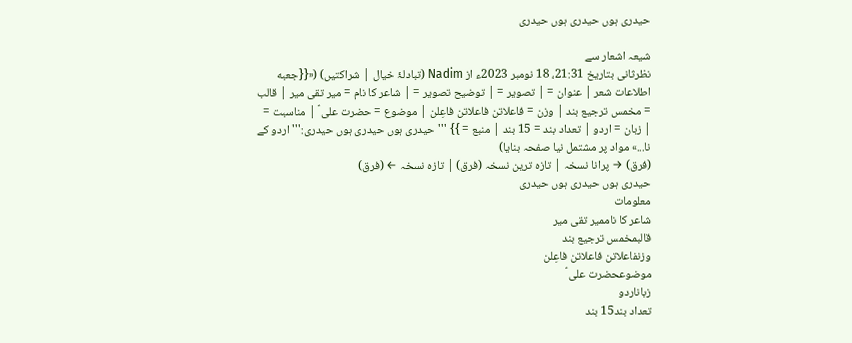حیدری ہوں حیدری ہوں حیدری

شیعہ اشعار سے
نظرثانی بتاریخ 21:31، 18 نومبر 2023ء از Nadim (تبادلۂ خیال | شراکتیں) («{{جعبه اطلاعات شعر | عنوان = | تصویر = | توضیح تصویر = | شاعر کا نام = میر تقی میر | قالب = مخمس ترجیع بند | وزن = فاعلاتن فاعلاتن فاعِلن | موضوع = حضرت علی ؑ | مناسبت = | زبان = اردو | تعداد بند = 15 بند | منبع = }} '''حیدری ہوں حیدری ہوں حیدری:''' اردو کے نا...» مواد پر مشتمل نیا صفحہ بنایا)
(فرق) → پرانا نسخہ | تازہ ترین نسخہ (فرق) | تازہ نسخہ ← (فرق)
حیدری ہوں حیدری ہوں حیدری
معلومات
شاعر کا ناممیر تقی میر
قالبمخمس ترجیع بند
وزنفاعلاتن فاعلاتن فاعِلن
موضوعحضرت علی ؑ
زباناردو
تعداد بند15 بند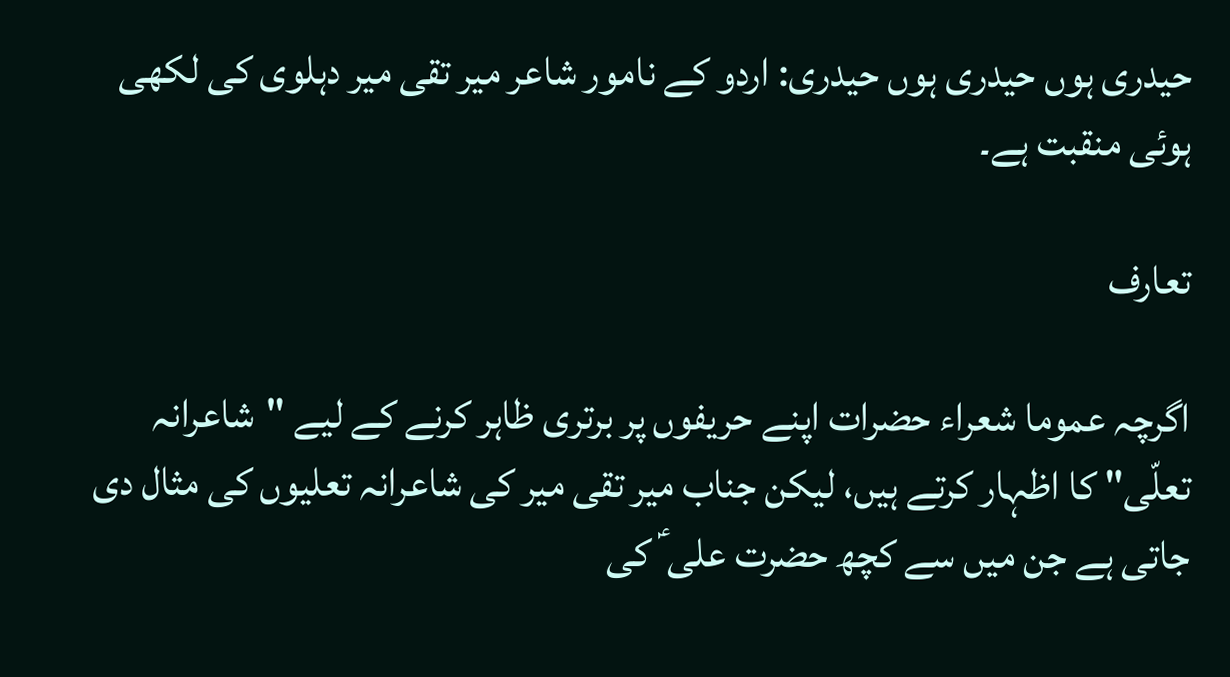حیدری ہوں حیدری ہوں حیدری: اردو کے نامور شاعر میر تقی میر دہلوی کی لکھی ہوئی منقبت ہے۔

تعارف

اگرچہ عموما شعراء حضرات اپنے حریفوں پر برتری ظاہر کرنے کے لیے "شاعرانہ تعلّی" کا اظہار کرتے ہیں، لیکن جناب میر تقی میر کی شاعرانہ تعلیوں کی مثال دی جاتی ہے جن میں سے کچھ حضرت علی ؑ کی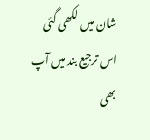شان میں لکھی گئی اس ترجیع بند میں آپ بھی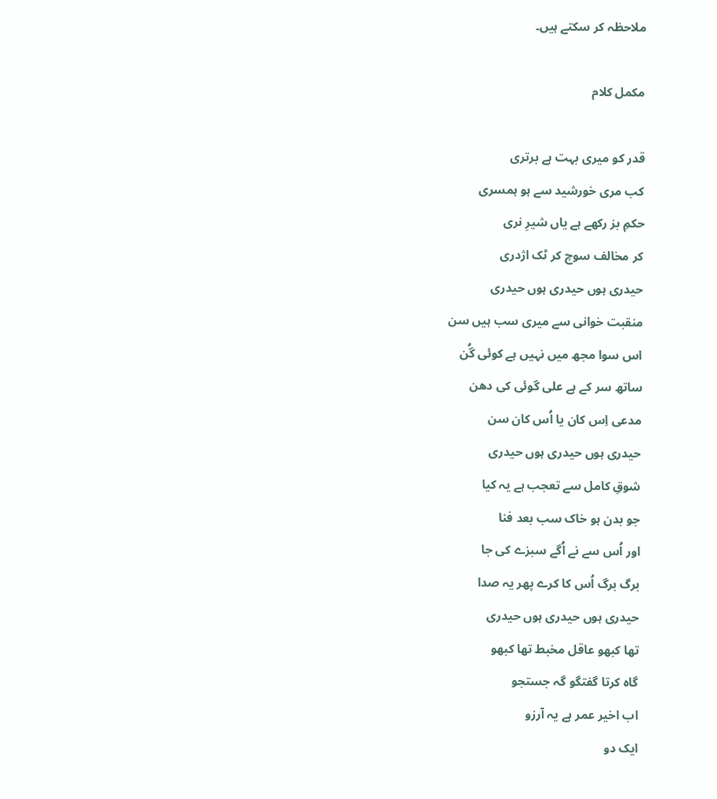ملاحظہ کر سکتے ہیں۔

مکمل کلام

قدر کو میری بہت ہے برتری
کب مری خورشید سے ہو ہمسری
حکمِ بز رکھے ہے یاں شیرِ نری
کر مخالف سوچ کر ٹک اژدری
حیدری ہوں حیدری ہوں حیدری
منقبت خوانی سے میری سب ہیں سن
اس سوا مجھ میں نہیں ہے کوئی گُن
ساتھ سر کے ہے علی گوئی کی دھن
مدعی اِس کان یا اُس کان سن
حیدری ہوں حیدری ہوں حیدری
شوقِ کامل سے تعجب ہے یہ کیا
جو بدن ہو خاک سب بعد فنا
اور اُس سے نے اُگے سبزے کی جا
برگ برگ اُس کا کرے پھر یہ صدا
حیدری ہوں حیدری ہوں حیدری
تھا کبھو عاقل مخبط تھا کبھو
گاہ کرتا گفتگو گہ جستجو
اب اخیر عمر ہے یہ آرزو
ایک دو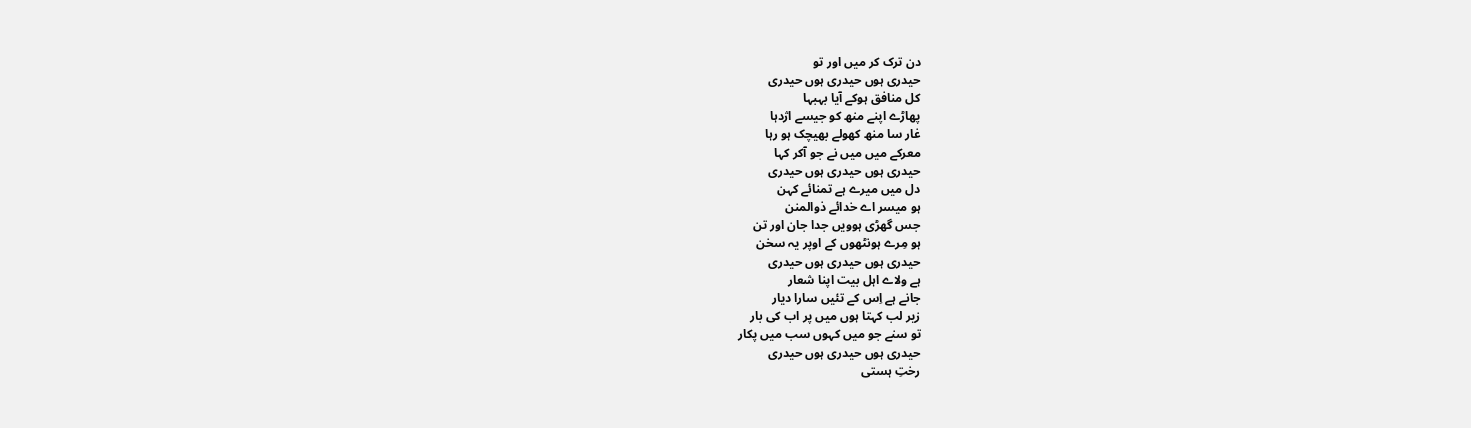دن ترک کر میں اور تو
حیدری ہوں حیدری ہوں حیدری
کل منافق ہوکے آیا بہبہا
پھاڑے اپنے منھ کو جیسے اژدہا
غار سا منھ کھولے بھیچک ہو رہا
معرکے میں میں نے جو آکر کہا
حیدری ہوں حیدری ہوں حیدری
دل میں میرے ہے تمنائے کہن
ہو میسر اے خدائے ذوالمنن
جس گھڑی ہوویں جدا جان اور تن
ہو مِرے ہونٹھوں کے اوپر یہ سخن
حیدری ہوں حیدری ہوں حیدری
ہے ولاے اہل بیت اپنا شعار
جانے ہے اِس کے تئیں سارا دیار
زیر لب کہتا ہوں میں پر اب کی بار
تو سنے جو میں کہوں سب میں پکار
حیدری ہوں حیدری ہوں حیدری
رختِ ہستی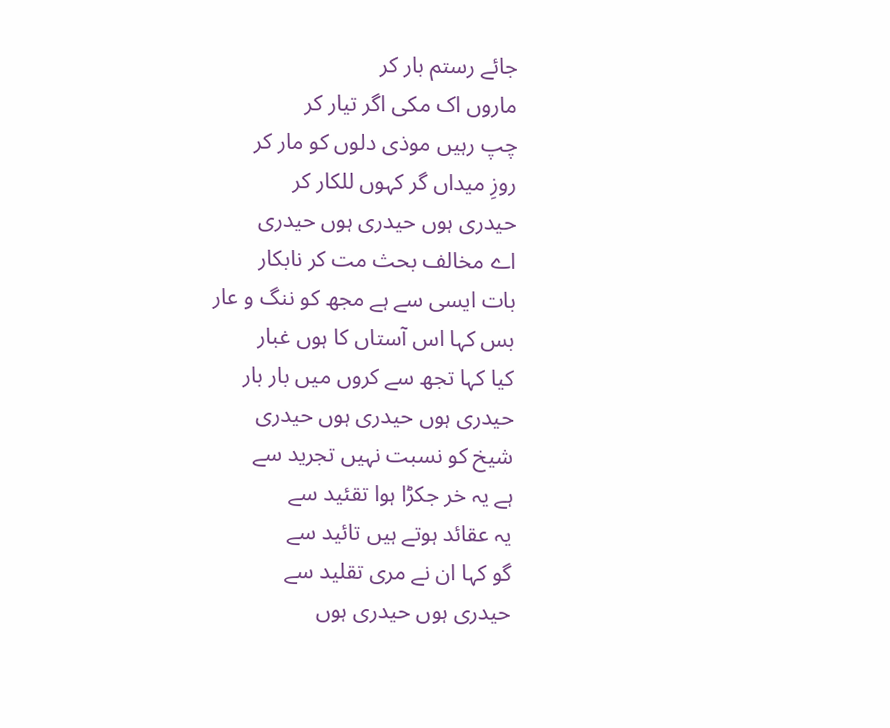جائے رستم بار کر
ماروں اک مکی اگر تیار کر
چپ رہیں موذی دلوں کو مار کر
روزِ میداں گر کہوں للکار کر
حیدری ہوں حیدری ہوں حیدری
اے مخالف بحث مت کر نابکار
بات ایسی سے ہے مجھ کو ننگ و عار
بس کہا اس آستاں کا ہوں غبار
کیا کہا تجھ سے کروں میں بار بار
حیدری ہوں حیدری ہوں حیدری
شیخ کو نسبت نہیں تجرید سے
ہے یہ خر جکڑا ہوا تقئید سے
یہ عقائد ہوتے ہیں تائید سے
گو کہا ان نے مری تقلید سے
حیدری ہوں حیدری ہوں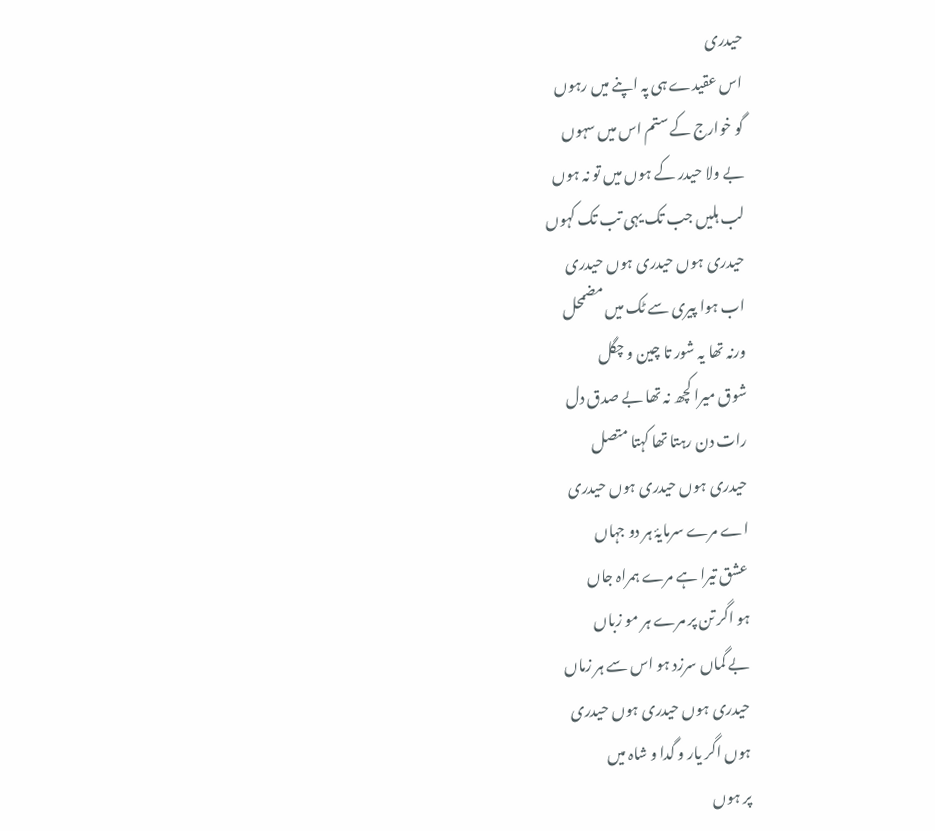حیدری
اس عقیدے ہی پہ اپنے میں رہوں
گو خوارج کے ستم اس میں سہوں
بے ولا حیدر کے ہوں میں تو نہ ہوں
لب ہلیں جب تک یہی تب تک کہوں
حیدری ہوں حیدری ہوں حیدری
اب ہوا پیری سے ٹک میں مضمحل
ورنہ تھا یہ شور تا چین و چگل
شوق میرا کچھ نہ تھا بے صدق دل
رات دن رہتا تھا کہتا متصل
حیدری ہوں حیدری ہوں حیدری
اے مرے سرمایۂ ہر دو جہاں
عشق تیرا ہے مرے ہمراہ جاں
ہو اگر تن پر مرے ہر مو زباں
بے گماں سرزد ہو اس سے ہر زماں
حیدری ہوں حیدری ہوں حیدری
ہوں اگر یار و گدا و شاہ میں
پر ہوں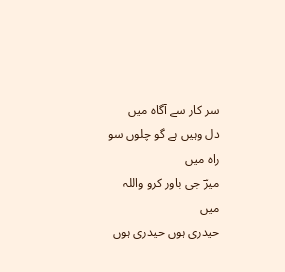سر کار سے آگاہ میں
دل وہیں ہے گو چلوں سو راہ میں
میرؔ جی باور کرو واللہ میں
حیدری ہوں حیدری ہوں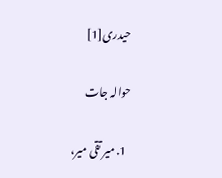حیدری[1]

حوالہ جات

  1. میر تقی میر،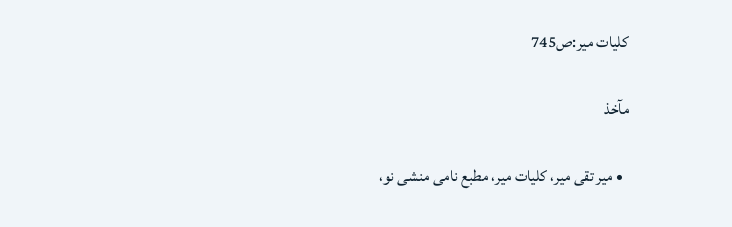کلیات میر:ص745

مآخذ

  • میر تقی میر، کلیات میر، مطبع نامی منشی نو،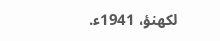لکھنؤ، 1941ء.